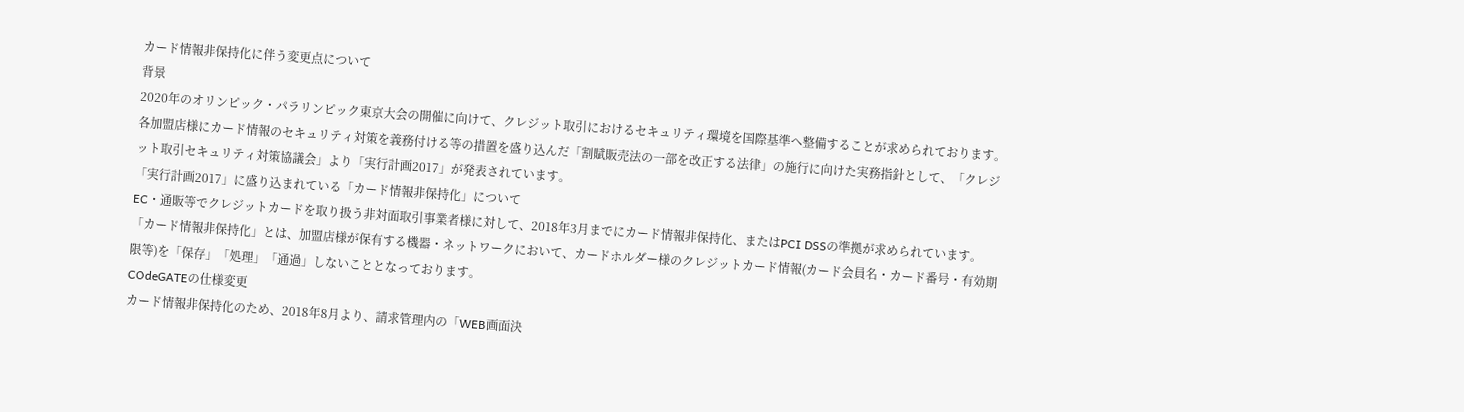カード情報非保持化に伴う変更点について
背景
2020年のオリンピック・パラリンピック東京大会の開催に向けて、クレジット取引におけるセキュリティ環境を国際基準へ整備することが求められております。
各加盟店様にカード情報のセキュリティ対策を義務付ける等の措置を盛り込んだ「割賦販売法の一部を改正する法律」の施行に向けた実務指針として、「クレジット取引セキュリティ対策協議会」より「実行計画2017」が発表されています。
「実行計画2017」に盛り込まれている「カード情報非保持化」について
EC・通販等でクレジットカードを取り扱う非対面取引事業者様に対して、2018年3月までにカード情報非保持化、またはPCI DSSの準拠が求められています。
「カード情報非保持化」とは、加盟店様が保有する機器・ネットワークにおいて、カードホルダー様のクレジットカード情報(カード会員名・カード番号・有効期限等)を「保存」「処理」「通過」しないこととなっております。
COdeGATEの仕様変更
カード情報非保持化のため、2018年8月より、請求管理内の「WEB画面決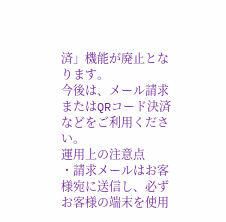済」機能が廃止となります。
今後は、メール請求またはQRコード決済などをご利用ください。
運用上の注意点
・請求メールはお客様宛に送信し、必ずお客様の端末を使用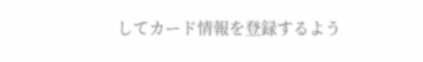してカード情報を登録するよう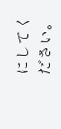にしてください。